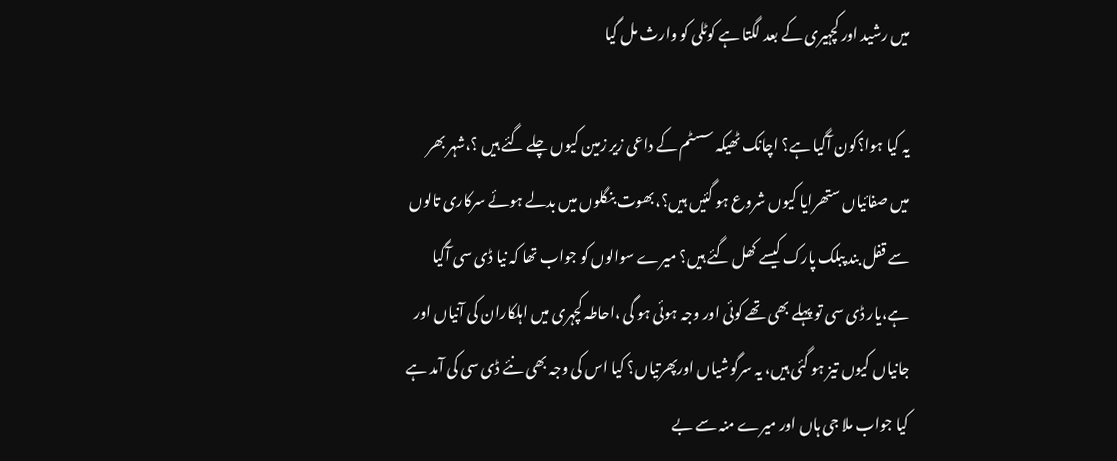میں رشید اور کچہیری کے بعد لگتا ہے کوٹلی کو وارث مل گیا

یہ کیا ہوا؟کون آگیا ہے؟ اچانک ٹھیکہ سسٹم کے داعی زیر زمین کیوں چلے گئے ہیں ؟،شہر بھر میں صفائیاں ستھرایا کیوں شروع ہو گئیں ہیں؟،بھوت بنگلوں میں بدلے ہوئے سرکاری تالوں سے قفل بند پبلک پارک کیسے کھل گئے ہیں؟ میرے سوالوں کو جواب تھا کہ نیا ڈی سی آگیا ہے،یار ڈی سی تو پہلے بھی تھے کوئی اور وجہ ہوئی ہو گی ،احاطہ کچہری میں اہلکاران کی آنیاں اور جانیاں کیوں تیز ہو گئی ہیں، یہ سرگوشیاں اورپھرتیاں؟ کیا اس کی وجہ بھی نئے ڈی سی کی آمد ہے کیا جواب ملا جی ہاں اور میرے منہ سے بے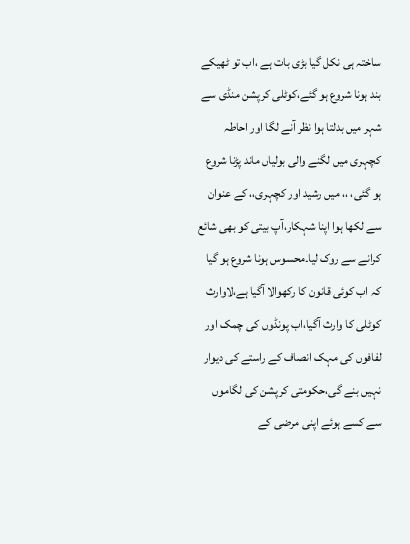ساختہ ہی نکل گیا بڑی بات ہے ،اب تو ٹھیکے بند ہونا شروع ہو گئے،کوٹلی کرپشن منڈی سے شہر میں بدلتا ہوا نظر آنے لگا اور احاطہ کچہری میں لگنے والی بولیاں ماند پڑنا شروع ہو گئی، ،، میں رشید اور کچہری،، کے عنوان سے لکھا ہوا اپنا شہکار،آپ بیتی کو بھی شائع کرانے سے روک لیا۔محسوس ہونا شروع ہو گیا کہ اب کوئی قانون کا رکھوالا آگیا ہے،لاوارث کوٹلی کا وارث آگیا،اب پونڈوں کی چمک اور لفافوں کی مہک انصاف کے راستے کی دیوار نہیں بنے گی،حکومتی کرپشن کی لگاموں سے کسے ہوئے اپنی مرضی کے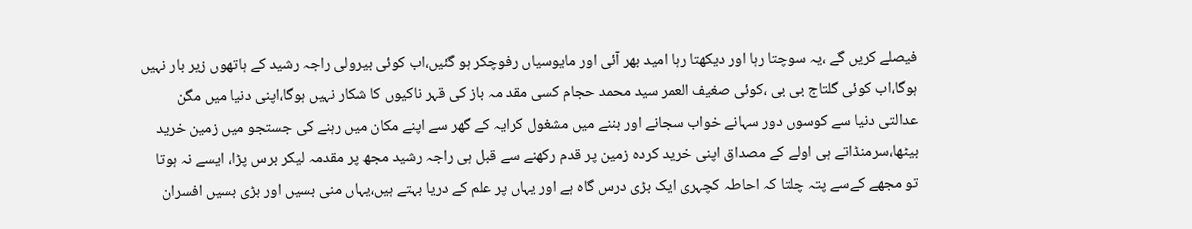فیصلے کریں گے ،یہ سوچتا رہا اور دیکھتا رہا امید بھر آئی اور مایوسیاں رفوچکر ہو گئیں،اب کوئی بیرولی راجہ رشید کے ہاتھوں زیر بار نہیں ہوگا،اب کوئی گلتاج بی بی ،کوئی صغیف العمر سید محمد حجام کسی مقد مہ باز کی قہر ناکیوں کا شکار نہیں ہوگا،اپنی دنیا میں مگن عدالتی دنیا سے کوسوں دور سہانے خواب سجانے اور بننے میں مشغول کرایہ کے گھر سے اپنے مکان میں رہنے کی جستجو میں زمین خرید بیٹھا،سرمنڈاتے ہی اولے کے مصداق اپنی خرید کردہ زمین پر قدم رکھنے سے قبل ہی راجہ رشید مجھ پر مقدمہ لیکر برس پڑا، ایسے نہ ہوتا تو مجھے کےسے پتہ چلتا کہ احاطہ کچہری ایک بڑی درس گاہ ہے اور یہاں پر علم کے دریا بہتے ہیں،یہاں منی بسیں اور بڑی بسیں افسران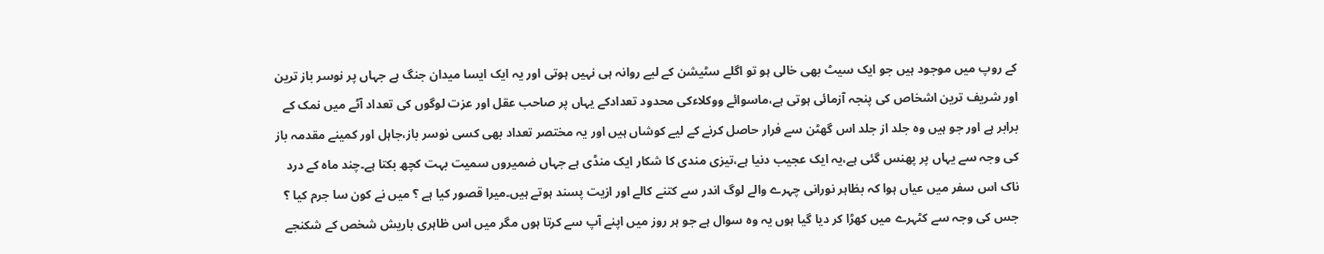کے روپ میں موجود ہیں جو ایک سیٹ بھی خالی ہو تو اگلے سٹیشن کے لیے روانہ ہی نہیں ہوتی اور یہ ایک ایسا میدان جنگ ہے جہاں پر نوسر باز ترین اور شریف ترین اشخاص کی پنجہ آزمائی ہوتی ہے،ماسوائے ووکلاءکی محدود تعدادکے یہاں پر صاحب عقل اور عزت لوگوں کی تعداد آٹے میں نمک کے برابر ہے اور جو ہیں وہ جلد از جلد اس گھٹن سے فرار حاصل کرنے کے لیے کوشاں ہیں اور یہ مختصر تعداد بھی کسی نوسر باز،جاہل اور کمینے مقدمہ باز کی وجہ سے یہاں پر پھنس گئی ہے،یہ ایک عجیب دنیا ہے،تیزی مندی کا شکار ایک منڈی ہے جہاں ضمیروں سمیت بہت کچھ بکتا ہے۔چند ماہ کے درد ناک اس سفر میں عیاں ہوا کہ بظاہر نورانی چہرے والے لوگ اندر سے کتنے کالے اور ازیت پسند ہوتے ہیں۔میرا قصور کیا ہے ؟ میں نے کون سا جرم کیا ؟ جس کی وجہ سے کٹہرے میں کھڑا کر دیا گیا ہوں یہ وہ سوال ہے جو ہر روز میں اپنے آپ سے کرتا ہوں مگر میں اس ظاہری باریش شخص کے شکنجے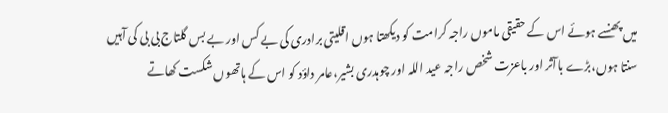میں پھنسے ہوئے اس کے حقیقی ماموں راجہ کرامت کو دیکھتا ہوں اقلیتی برادری کی بے کس اور بے بس گلتاج بی بی کی آہیں سنتا ہوں،بڑے باآثر اور باعزت شخص راجہ عید اللہ اور چوہدری بشیر،عامر داؤد کو اس کے ہاتھوں شکست کھاتے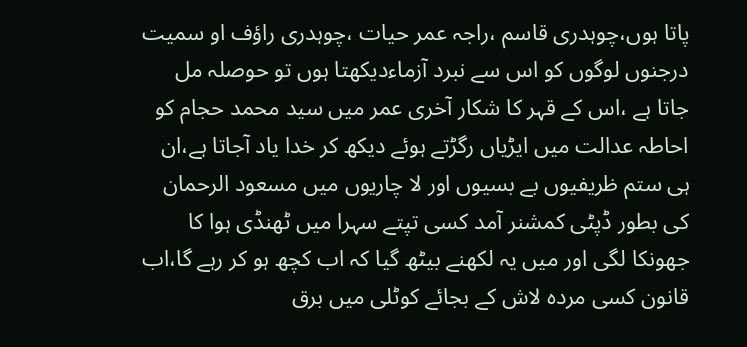پاتا ہوں،چوہدری قاسم ،راجہ عمر حیات ،چوہدری راؤف او سمیت درجنوں لوگوں کو اس سے نبرد آزماءدیکھتا ہوں تو حوصلہ مل جاتا ہے ،اس کے قہر کا شکار آخری عمر میں سید محمد حجام کو احاطہ عدالت میں ایڑیاں رگڑتے ہوئے دیکھ کر خدا یاد آجاتا ہے،ان ہی ستم ظریفیوں بے بسیوں اور لا چاریوں میں مسعود الرحمان کی بطور ڈپٹی کمشنر آمد کسی تپتے سہرا میں ٹھنڈی ہوا کا جھونکا لگی اور میں یہ لکھنے بیٹھ گیا کہ اب کچھ ہو کر رہے گا،اب قانون کسی مردہ لاش کے بجائے کوٹلی میں برق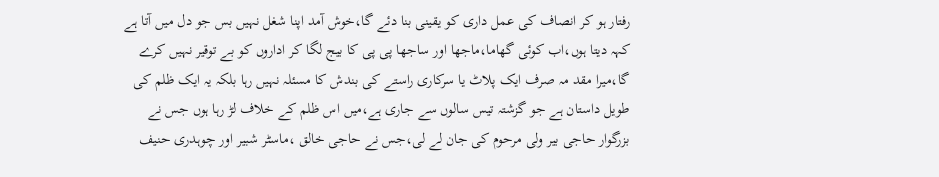رفتار ہو کر انصاف کی عمل داری کو یقینی بنا دئے گا،خوش آمد اپنا شغل نہیں بس جو دل میں آتا ہے کہہ دیتا ہوں،اب کوئی گھاما،ماجھا اور ساجھا پی پی کا بیج لگا کر اداروں کو بے توقیر نہیں کرے گا،میرا مقد مہ صرف ایک پلاٹ یا سرکاری راستے کی بندش کا مسئلہ نہیں رہا بلکہ یہ ایک ظلم کی طویل داستان ہے جو گزشتہ تیس سالوں سے جاری ہے،میں اس ظلم کے خلاف لڑ رہا ہوں جس نے بزرگوار حاجی بیر ولی مرحوم کی جان لے لی،جس نے حاجی خالق ،ماسٹر شبیر اور چوہدری حنیف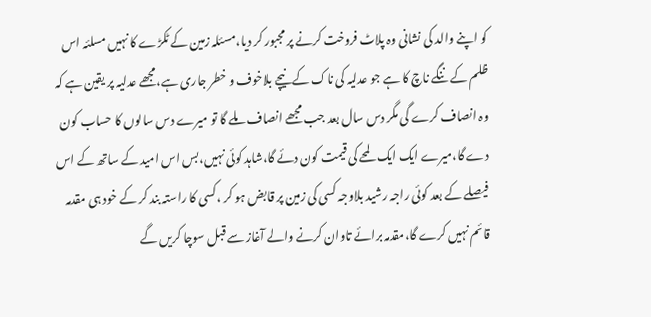کو اپنے والد کی نشانی وہ پلاٹ فروخت کرنے پر مجبور کر دیا،مسئلہ زمین کے ٹکڑے کا نہیں مسلئہ اس ظلم کے ننگے ناچ کا ہے جو عدلیہ کی ناک کے نیچے بلاخوف و خطر جاری ہے،مجھے عدلیہ پر یقین ہے کہ وہ انصاف کرے گی مگر دس سال بعد جب مجھے انصاف ملے گا تو میرے دس سالوں کا حساب کون دے گا،میرے ایک ایک لمحے کی قیمت کون دئے گا،شاہد کوئی نہیں،بس اس امید کے ساتھ کے اس فیصلے کے بعد کوئی راجہ رشید بلاوجہ کسی کی زمین پر قابض ہو کر ،کسی کا راستہ بند کر کے خود ہی مقدمہ قائم نہیں کرے گا،مقدمہ برائے تاوان کرنے والے آغاز سے قبل سوچا کریں گے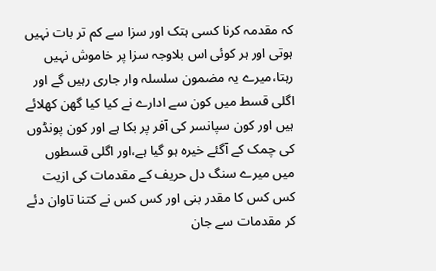کہ مقدمہ کرنا کسی ہتک اور سزا سے کم تر بات نہیں ہوتی اور ہر کوئی اس بلاوجہ سزا پر خاموش نہیں رہتا،میرے یہ مضمون سلسلہ وار جاری رہیں گے اور اگلی قسط میں کون سے ادارے نے کیا کیا گھن کھلائے ہیں اور کون سپانسر کی آفر پر بکا ہے اور کون پونڈوں کی چمک کے آگئے خیرہ ہو گیا ہے،اور اگلی قسطوں میں میرے سنگ دل حریف کے مقدمات کی ازیت کس کس کا مقدر بنی اور کس کس نے کتنا تاوان دئے کر مقدمات سے جان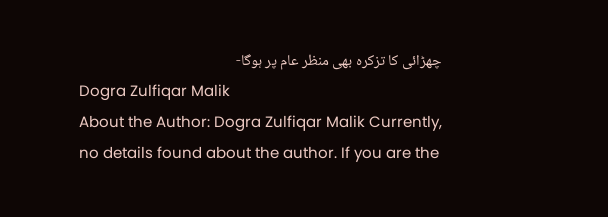چھڑائی کا تزکرہ بھی منظر عام پر ہوگا-
Dogra Zulfiqar Malik
About the Author: Dogra Zulfiqar Malik Currently, no details found about the author. If you are the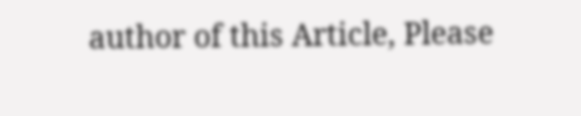author of this Article, Please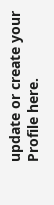update or create your Profile here.